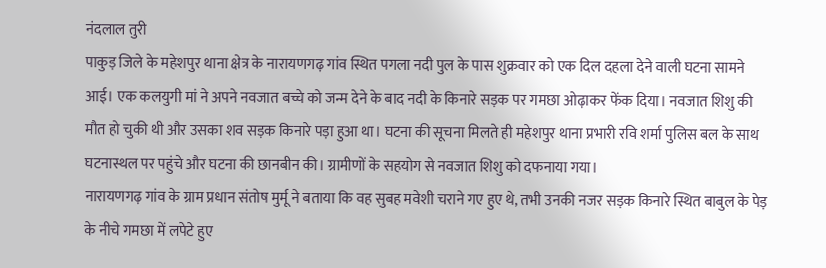नंदलाल तुरी
पाकुड़ जिले के महेशपुर थाना क्षेत्र के नारायणगढ़ गांव स्थित पगला नदी पुल के पास शुक्रवार को एक दिल दहला देने वाली घटना सामने आई। एक कलयुगी मां ने अपने नवजात बच्चे को जन्म देने के बाद नदी के किनारे सड़क पर गमछा ओढ़ाकर फेंक दिया। नवजात शिशु की मौत हो चुकी थी और उसका शव सड़क किनारे पड़ा हुआ था। घटना की सूचना मिलते ही महेशपुर थाना प्रभारी रवि शर्मा पुलिस बल के साथ घटनास्थल पर पहुंचे और घटना की छानबीन की। ग्रामीणों के सहयोग से नवजात शिशु को दफनाया गया।
नारायणगढ़ गांव के ग्राम प्रधान संतोष मुर्मू ने बताया कि वह सुबह मवेशी चराने गए हुए थे, तभी उनकी नजर सड़क किनारे स्थित बाबुल के पेड़ के नीचे गमछा में लपेटे हुए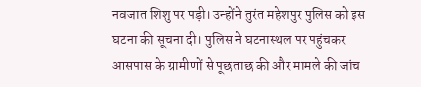नवजात शिशु पर पड़ी। उन्होंने तुरंत महेशपुर पुलिस को इस घटना की सूचना दी। पुलिस ने घटनास्थल पर पहुंचकर आसपास के ग्रामीणों से पूछताछ की और मामले की जांच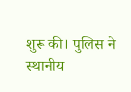शुरू की। पुलिस ने स्थानीय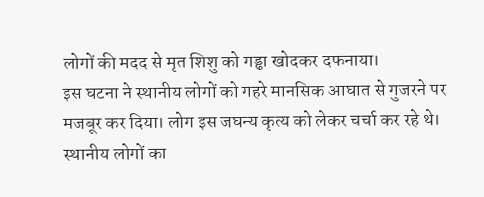लोगों की मदद से मृत शिशु को गड्ढा खोदकर दफनाया।
इस घटना ने स्थानीय लोगों को गहरे मानसिक आघात से गुजरने पर मजबूर कर दिया। लोग इस जघन्य कृत्य को लेकर चर्चा कर रहे थे। स्थानीय लोगों का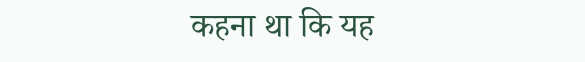कहना था कि यह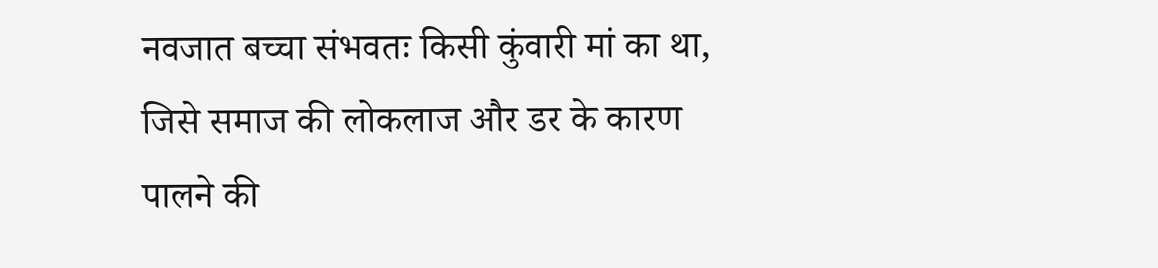नवजात बच्चा संभवतः किसी कुंवारी मां का था, जिसे समाज की लोकलाज और डर के कारण पालने की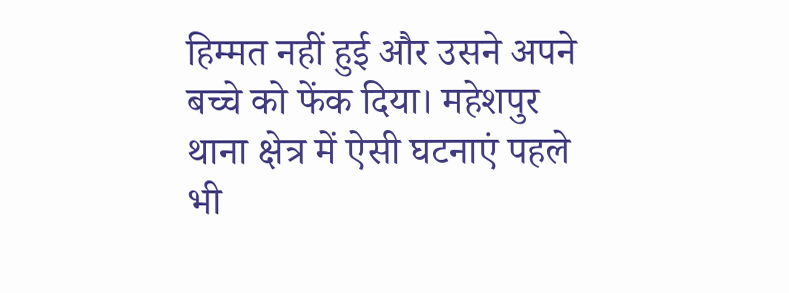हिम्मत नहीं हुई और उसने अपने बच्चे को फेंक दिया। महेशपुर थाना क्षेत्र में ऐसी घटनाएं पहले भी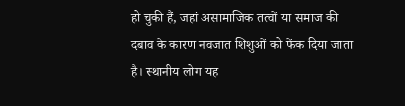हो चुकी हैं, जहां असामाजिक तत्वों या समाज की दबाव के कारण नवजात शिशुओं को फेंक दिया जाता है। स्थानीय लोग यह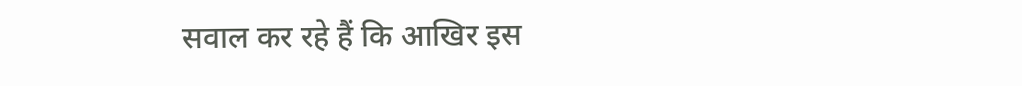सवाल कर रहे हैं कि आखिर इस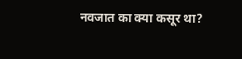नवजात का क्या कसूर था?